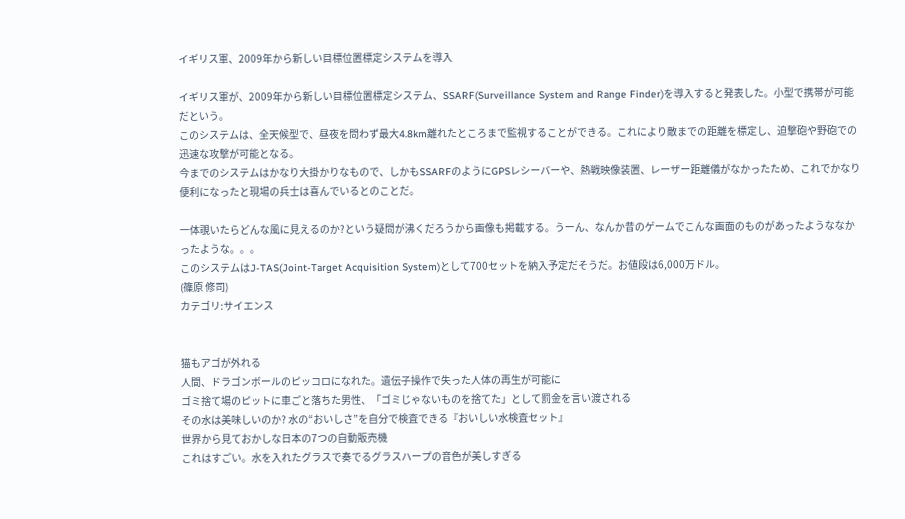イギリス軍、2009年から新しい目標位置標定システムを導入

イギリス軍が、2009年から新しい目標位置標定システム、SSARF(Surveillance System and Range Finder)を導入すると発表した。小型で携帯が可能だという。
このシステムは、全天候型で、昼夜を問わず最大4.8km離れたところまで監視することができる。これにより敵までの距離を標定し、迫撃砲や野砲での迅速な攻撃が可能となる。
今までのシステムはかなり大掛かりなもので、しかもSSARFのようにGPSレシーバーや、熱戦映像装置、レーザー距離儀がなかったため、これでかなり便利になったと現場の兵士は喜んでいるとのことだ。

一体覗いたらどんな風に見えるのか?という疑問が沸くだろうから画像も掲載する。うーん、なんか昔のゲームでこんな画面のものがあったようななかったような。。。
このシステムはJ-TAS(Joint-Target Acquisition System)として700セットを納入予定だそうだ。お値段は6,000万ドル。
(篠原 修司)
カテゴリ:サイエンス


猫もアゴが外れる
人間、ドラゴンボールのピッコロになれた。遺伝子操作で失った人体の再生が可能に
ゴミ捨て場のピットに車ごと落ちた男性、「ゴミじゃないものを捨てた」として罰金を言い渡される
その水は美味しいのか? 水の“おいしさ”を自分で検査できる『おいしい水検査セット』
世界から見ておかしな日本の7つの自動販売機
これはすごい。水を入れたグラスで奏でるグラスハープの音色が美しすぎる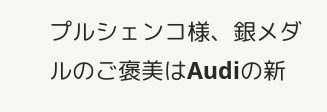プルシェンコ様、銀メダルのご褒美はAudiの新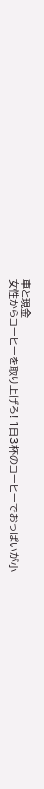車と現金
女性からコーヒーを取り上げろ! 1日3杯のコーヒーでおっぱいが小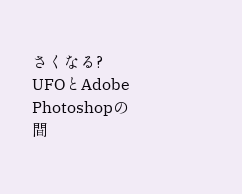さくなる?
UFOとAdobe Photoshopの間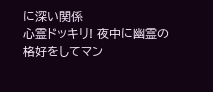に深い関係
心霊ドッキリ! 夜中に幽霊の格好をしてマン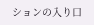ションの入り口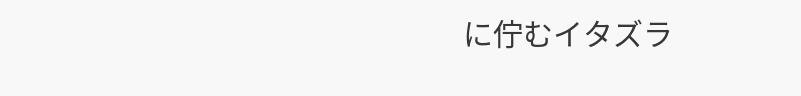に佇むイタズラ